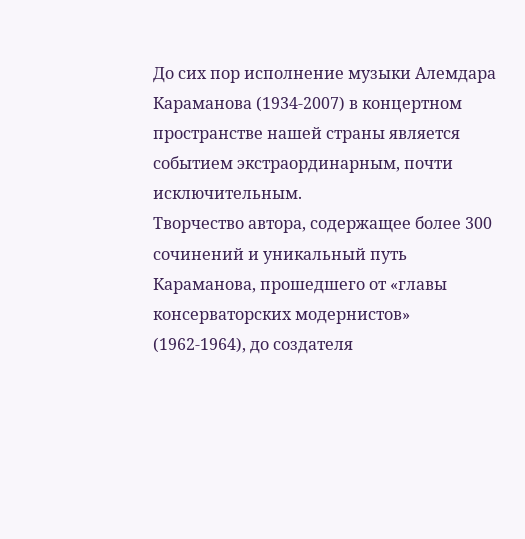До сих пор исполнение музыки Алемдара Караманова (1934-2007) в концертном пространстве нашей страны является событием экстраординарным, почти исключительным.
Творчество автора, содержащее более 300 сочинений и уникальный путь Караманова, прошедшего от «главы консерваторских модернистов» (1962-1964), до создателя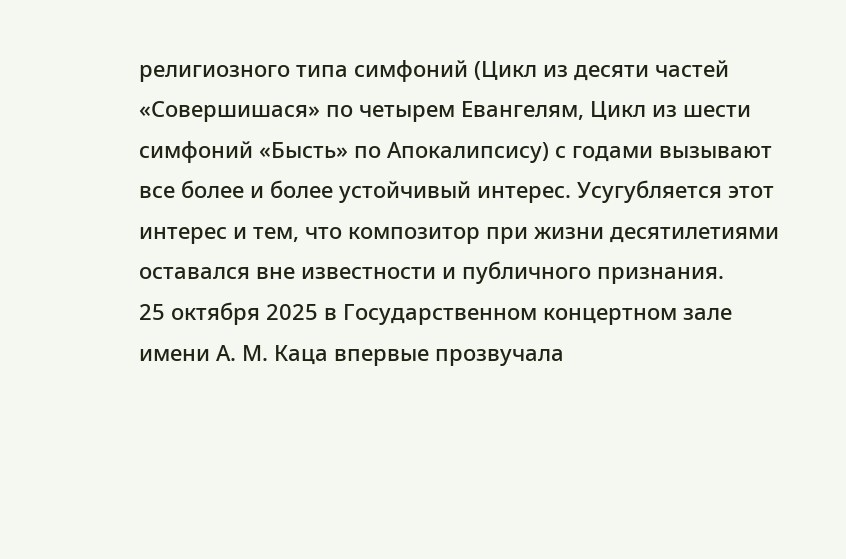религиозного типа симфоний (Цикл из десяти частей «Совершишася» по четырем Евангелям, Цикл из шести симфоний «Бысть» по Апокалипсису) с годами вызывают все более и более устойчивый интерес. Усугубляется этот интерес и тем, что композитор при жизни десятилетиями оставался вне известности и публичного признания.
25 октября 2025 в Государственном концертном зале имени А. М. Каца впервые прозвучала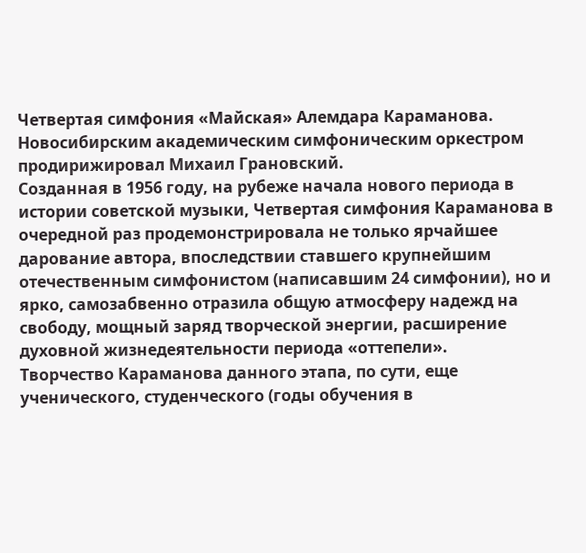Четвертая симфония «Майская» Алемдара Караманова. Новосибирским академическим симфоническим оркестром продирижировал Михаил Грановский.
Созданная в 1956 году, на рубеже начала нового периода в истории советской музыки, Четвертая симфония Караманова в очередной раз продемонстрировала не только ярчайшее дарование автора, впоследствии ставшего крупнейшим отечественным симфонистом (написавшим 24 симфонии), но и ярко, самозабвенно отразила общую атмосферу надежд на свободу, мощный заряд творческой энергии, расширение духовной жизнедеятельности периода «оттепели».
Творчество Караманова данного этапа, по сути, еще ученического, студенческого (годы обучения в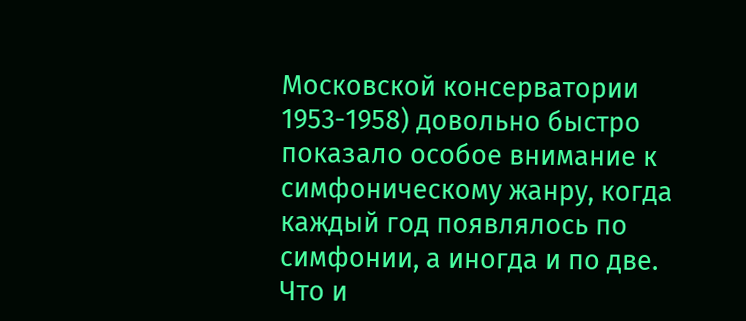Московской консерватории 1953-1958) довольно быстро показало особое внимание к симфоническому жанру, когда каждый год появлялось по симфонии, а иногда и по две. Что и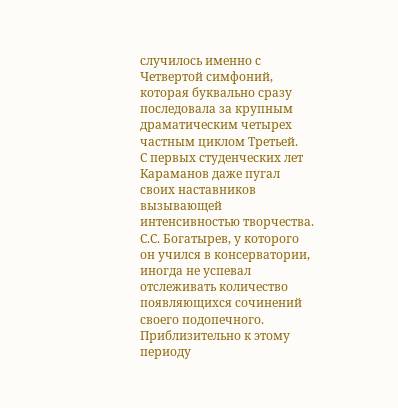случилось именно с Четвертой симфоний, которая буквально сразу последовала за крупным драматическим четырех частным циклом Третьей.
С первых студенческих лет Караманов даже пугал своих наставников вызывающей интенсивностью творчества. С.С. Богатырев, у которого он учился в консерватории, иногда не успевал отслеживать количество появляющихся сочинений своего подопечного. Приблизительно к этому периоду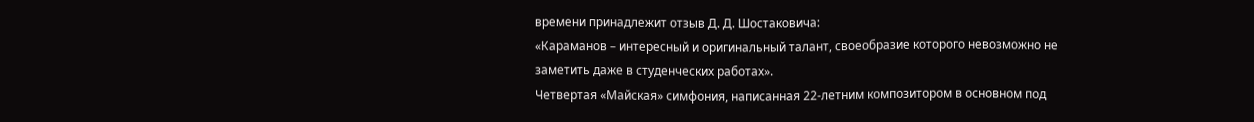времени принадлежит отзыв Д. Д. Шостаковича:
«Караманов – интересный и оригинальный талант, своеобразие которого невозможно не заметить даже в студенческих работах».
Четвертая «Майская» симфония, написанная 22-летним композитором в основном под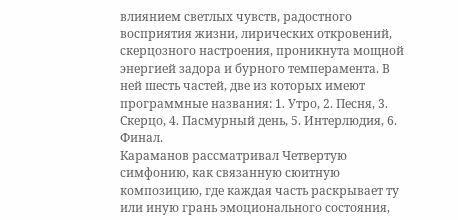влиянием светлых чувств, радостного восприятия жизни, лирических откровений, скерцозного настроения, проникнута мощной энергией задора и бурного темперамента. В ней шесть частей, две из которых имеют программные названия: 1. Утро, 2. Песня, 3. Скерцо, 4. Пасмурный день, 5. Интерлюдия, 6. Финал.
Караманов рассматривал Четвертую симфонию, как связанную сюитную композицию, где каждая часть раскрывает ту или иную грань эмоционального состояния,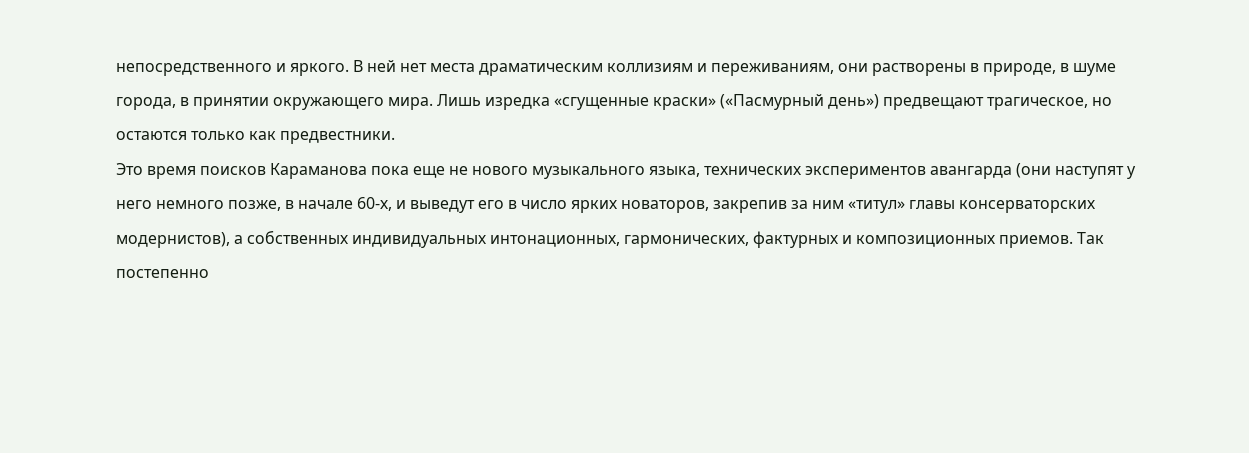непосредственного и яркого. В ней нет места драматическим коллизиям и переживаниям, они растворены в природе, в шуме города, в принятии окружающего мира. Лишь изредка «сгущенные краски» («Пасмурный день») предвещают трагическое, но остаются только как предвестники.
Это время поисков Караманова пока еще не нового музыкального языка, технических экспериментов авангарда (они наступят у него немного позже, в начале 60-х, и выведут его в число ярких новаторов, закрепив за ним «титул» главы консерваторских модернистов), а собственных индивидуальных интонационных, гармонических, фактурных и композиционных приемов. Так постепенно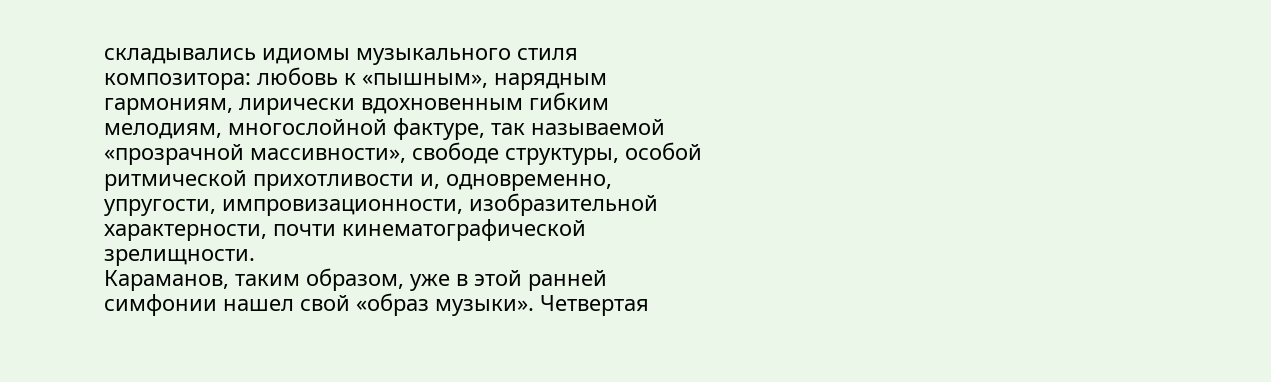складывались идиомы музыкального стиля композитора: любовь к «пышным», нарядным гармониям, лирически вдохновенным гибким мелодиям, многослойной фактуре, так называемой «прозрачной массивности», свободе структуры, особой ритмической прихотливости и, одновременно, упругости, импровизационности, изобразительной характерности, почти кинематографической зрелищности.
Караманов, таким образом, уже в этой ранней симфонии нашел свой «образ музыки». Четвертая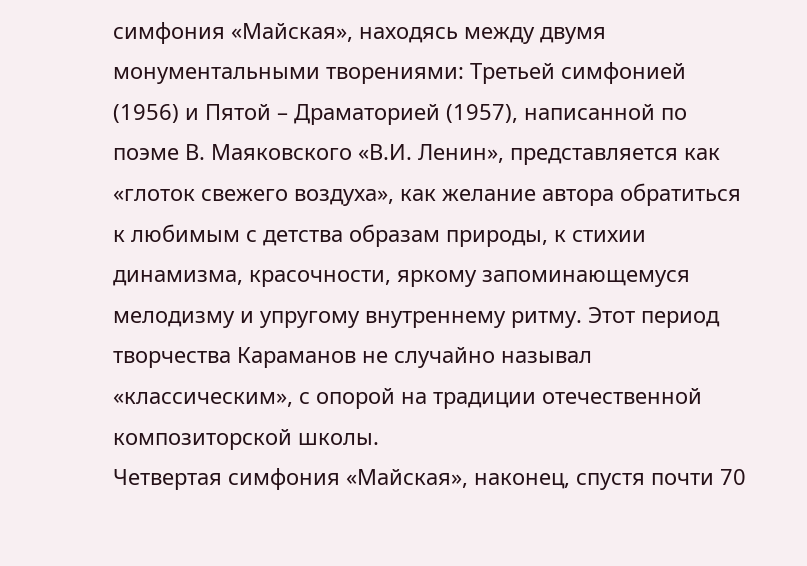симфония «Майская», находясь между двумя монументальными творениями: Третьей симфонией (1956) и Пятой – Драматорией (1957), написанной по поэме В. Маяковского «В.И. Ленин», представляется как «глоток свежего воздуха», как желание автора обратиться к любимым с детства образам природы, к стихии динамизма, красочности, яркому запоминающемуся мелодизму и упругому внутреннему ритму. Этот период творчества Караманов не случайно называл «классическим», с опорой на традиции отечественной композиторской школы.
Четвертая симфония «Майская», наконец, спустя почти 70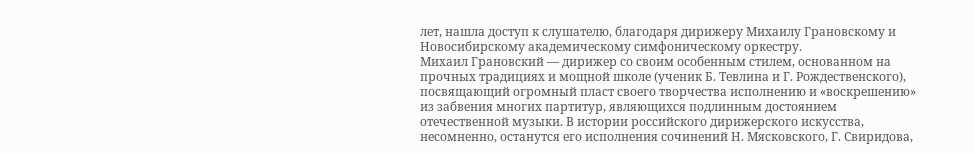лет, нашла доступ к слушателю, благодаря дирижеру Михаилу Грановскому и Новосибирскому академическому симфоническому оркестру.
Михаил Грановский — дирижер со своим особенным стилем, основанном на прочных традициях и мощной школе (ученик Б. Тевлина и Г. Рождественского), посвящающий огромный пласт своего творчества исполнению и «воскрешению» из забвения многих партитур, являющихся подлинным достоянием отечественной музыки. В истории российского дирижерского искусства, несомненно, останутся его исполнения сочинений Н. Мясковского, Г. Свиридова,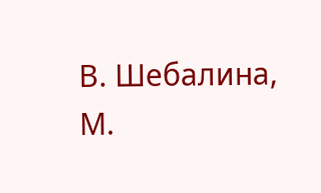В. Шебалина, М.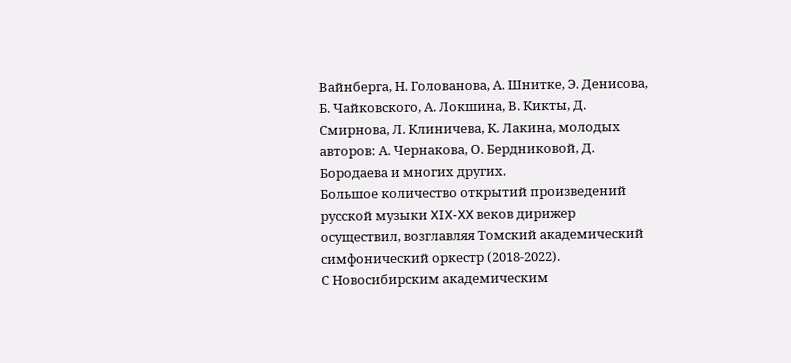Вайнберга, Н. Голованова, А. Шнитке, Э. Денисова, Б. Чайковского, А. Локшина, В. Кикты, Д. Смирнова, Л. Клиничева, К. Лакина, молодых авторов: А. Чернакова, О. Бердниковой, Д. Бородаева и многих других.
Большое количество открытий произведений русской музыки XIX-XX веков дирижер осуществил, возглавляя Томский академический симфонический оркестр (2018-2022).
С Новосибирским академическим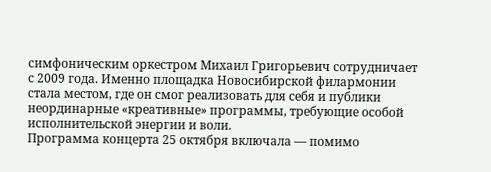симфоническим оркестром Михаил Григорьевич сотрудничает с 2009 года. Именно площадка Новосибирской филармонии стала местом, где он смог реализовать для себя и публики неординарные «креативные» программы, требующие особой исполнительской энергии и воли.
Программа концерта 25 октября включала — помимо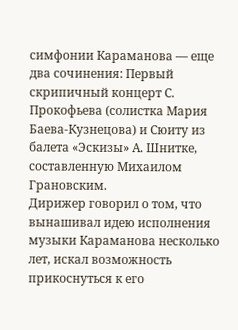симфонии Караманова — еще два сочинения: Первый скрипичный концерт С. Прокофьева (солистка Мария Баева-Кузнецова) и Сюиту из балета «Эскизы» А. Шнитке, составленную Михаилом Грановским.
Дирижер говорил о том, что вынашивал идею исполнения музыки Караманова несколько лет, искал возможность прикоснуться к его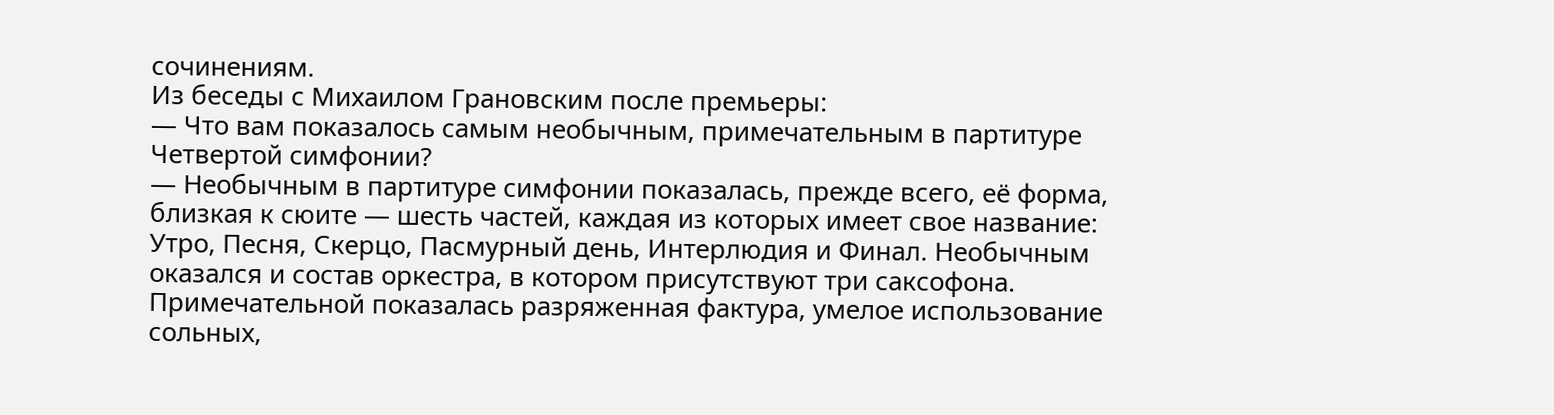сочинениям.
Из беседы с Михаилом Грановским после премьеры:
— Что вам показалось самым необычным, примечательным в партитуре Четвертой симфонии?
— Необычным в партитуре симфонии показалась, прежде всего, её форма, близкая к сюите — шесть частей, каждая из которых имеет свое название: Утро, Песня, Скерцо, Пасмурный день, Интерлюдия и Финал. Необычным оказался и состав оркестра, в котором присутствуют три саксофона. Примечательной показалась разряженная фактура, умелое использование сольных,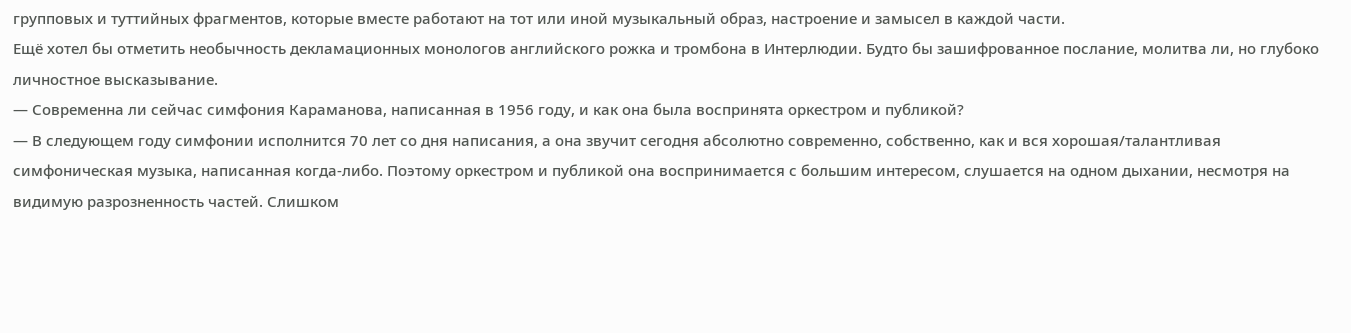групповых и туттийных фрагментов, которые вместе работают на тот или иной музыкальный образ, настроение и замысел в каждой части.
Ещё хотел бы отметить необычность декламационных монологов английского рожка и тромбона в Интерлюдии. Будто бы зашифрованное послание, молитва ли, но глубоко личностное высказывание.
— Современна ли сейчас симфония Караманова, написанная в 1956 году, и как она была воспринята оркестром и публикой?
— В следующем году симфонии исполнится 70 лет со дня написания, а она звучит сегодня абсолютно современно, собственно, как и вся хорошая/талантливая симфоническая музыка, написанная когда-либо. Поэтому оркестром и публикой она воспринимается с большим интересом, слушается на одном дыхании, несмотря на видимую разрозненность частей. Слишком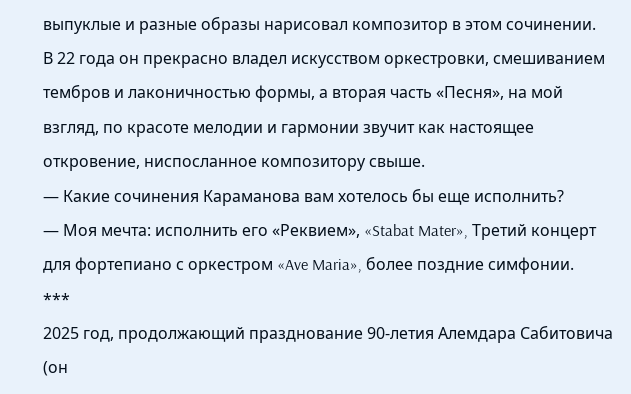выпуклые и разные образы нарисовал композитор в этом сочинении.
В 22 года он прекрасно владел искусством оркестровки, смешиванием тембров и лаконичностью формы, а вторая часть «Песня», на мой взгляд, по красоте мелодии и гармонии звучит как настоящее откровение, ниспосланное композитору свыше.
— Какие сочинения Караманова вам хотелось бы еще исполнить?
— Моя мечта: исполнить его «Реквием», «Stabat Mater», Третий концерт для фортепиано с оркестром «Ave Maria», более поздние симфонии.
***
2025 год, продолжающий празднование 90-летия Алемдара Сабитовича (он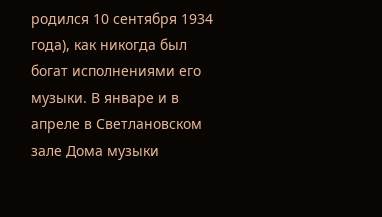родился 10 сентября 1934 года), как никогда был богат исполнениями его музыки. В январе и в апреле в Светлановском зале Дома музыки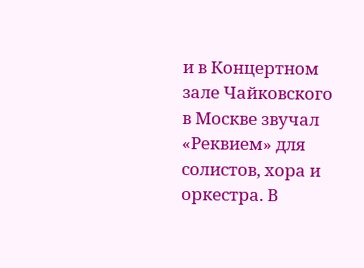и в Концертном зале Чайковского в Москве звучал «Реквием» для солистов, хора и оркестра. В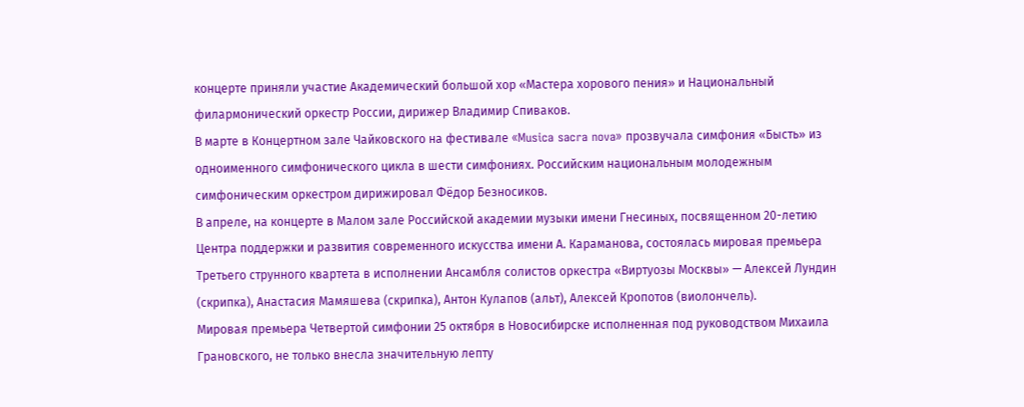концерте приняли участие Академический большой хор «Мастера хорового пения» и Национальный филармонический оркестр России, дирижер Владимир Спиваков.
В марте в Концертном зале Чайковского на фестивале «Musica sacra nova» прозвучала симфония «Бысть» из одноименного симфонического цикла в шести симфониях. Российским национальным молодежным симфоническим оркестром дирижировал Фёдор Безносиков.
В апреле, на концерте в Малом зале Российской академии музыки имени Гнесиных, посвященном 20-летию Центра поддержки и развития современного искусства имени А. Караманова, состоялась мировая премьера Третьего струнного квартета в исполнении Ансамбля солистов оркестра «Виртуозы Москвы» — Алексей Лундин (скрипка), Анастасия Мамяшева (скрипка), Антон Кулапов (альт), Алексей Кропотов (виолончель).
Мировая премьера Четвертой симфонии 25 октября в Новосибирске исполненная под руководством Михаила Грановского, не только внесла значительную лепту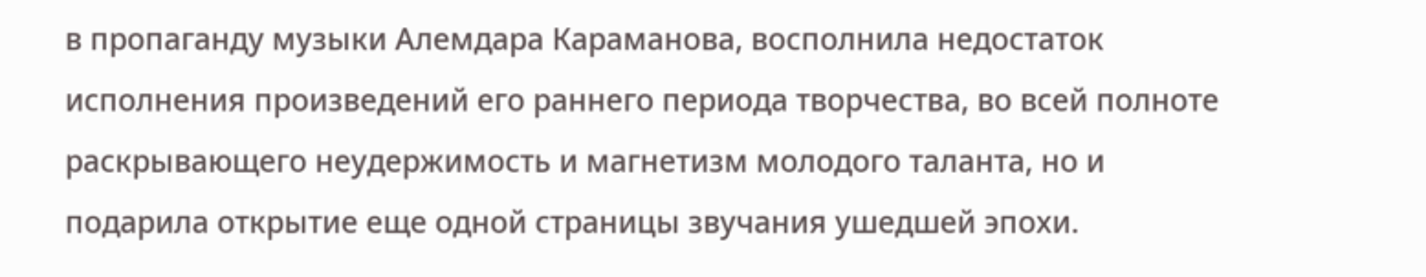в пропаганду музыки Алемдара Караманова, восполнила недостаток исполнения произведений его раннего периода творчества, во всей полноте раскрывающего неудержимость и магнетизм молодого таланта, но и подарила открытие еще одной страницы звучания ушедшей эпохи.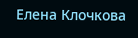Елена Клочкова